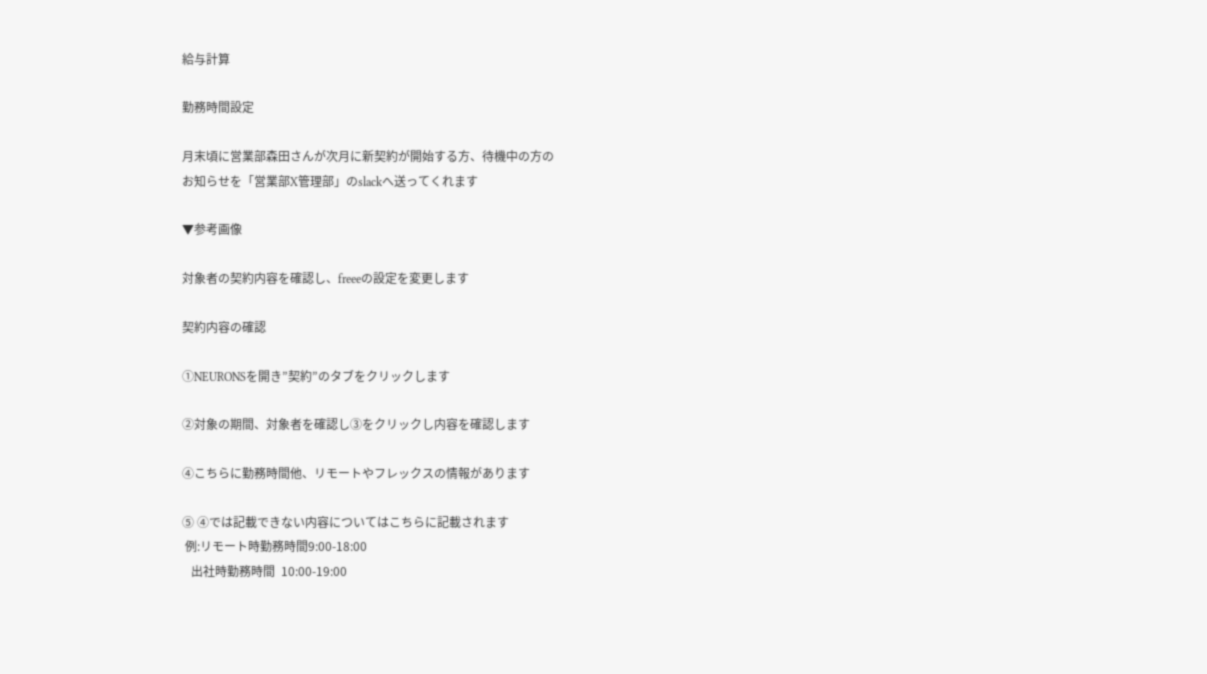給与計算

勤務時間設定

月末頃に営業部森田さんが次月に新契約が開始する方、待機中の方の
お知らせを「営業部X管理部」のslackへ送ってくれます

▼参考画像

対象者の契約内容を確認し、freeeの設定を変更します

契約内容の確認

①NEURONSを開き”契約”のタブをクリックします

②対象の期間、対象者を確認し③をクリックし内容を確認します

④こちらに勤務時間他、リモートやフレックスの情報があります

⑤ ④では記載できない内容についてはこちらに記載されます
 例:リモート時勤務時間9:00-18:00
   出社時勤務時間  10:00-19:00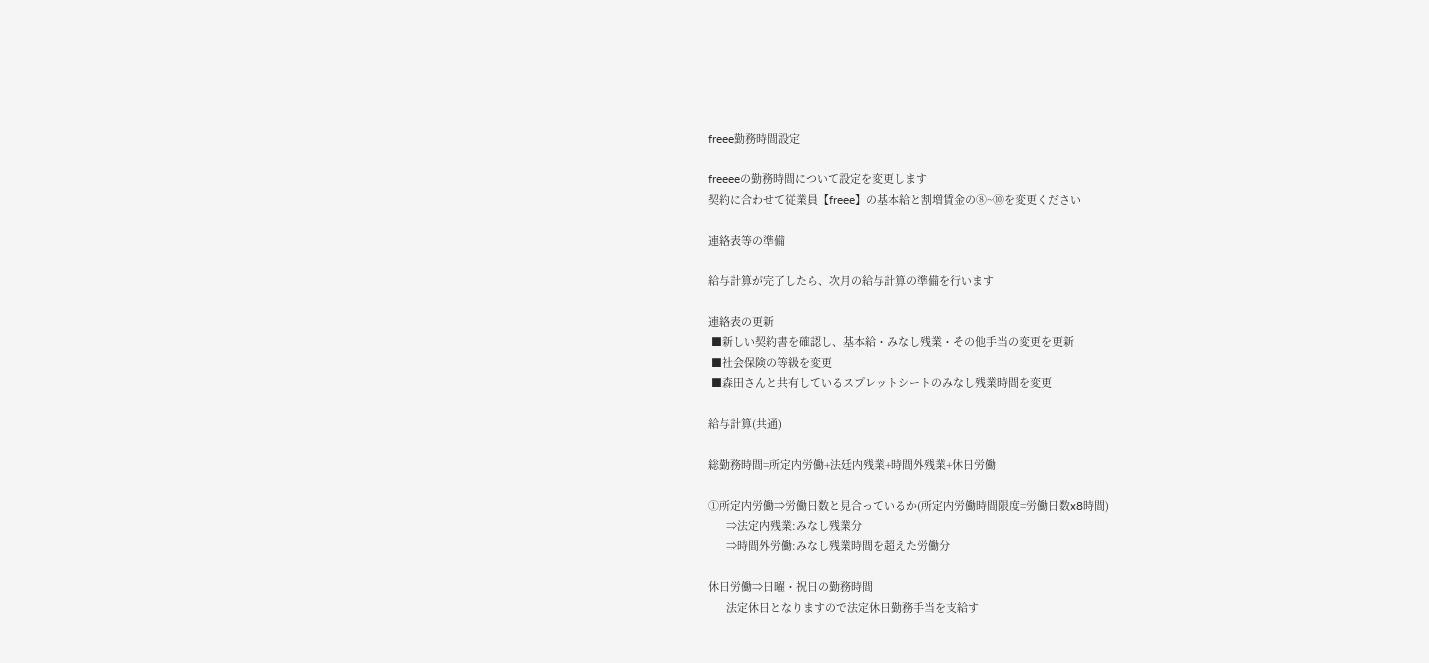freee勤務時間設定

freeeeの勤務時間について設定を変更します
契約に合わせて従業員【freee】の基本給と割増賃金の⑧~⑩を変更ください

連絡表等の準備

給与計算が完了したら、次月の給与計算の準備を行います

連絡表の更新
 ■新しい契約書を確認し、基本給・みなし残業・その他手当の変更を更新
 ■社会保険の等級を変更
 ■森田さんと共有しているスプレットシートのみなし残業時間を変更

給与計算(共通)

総勤務時間=所定内労働+法廷内残業+時間外残業+休日労働

①所定内労働⇒労働日数と見合っているか(所定内労働時間限度=労働日数x8時間)
      ⇒法定内残業:みなし残業分
      ⇒時間外労働:みなし残業時間を超えた労働分

休日労働⇒日曜・祝日の勤務時間
      法定休日となりますので法定休日勤務手当を支給す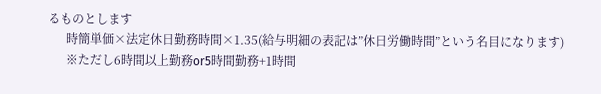るものとします
      時簡単価×法定休日勤務時間×1.35(給与明細の表記は”休日労働時間”という名目になります)
      ※ただし6時間以上勤務or5時間勤務+1時間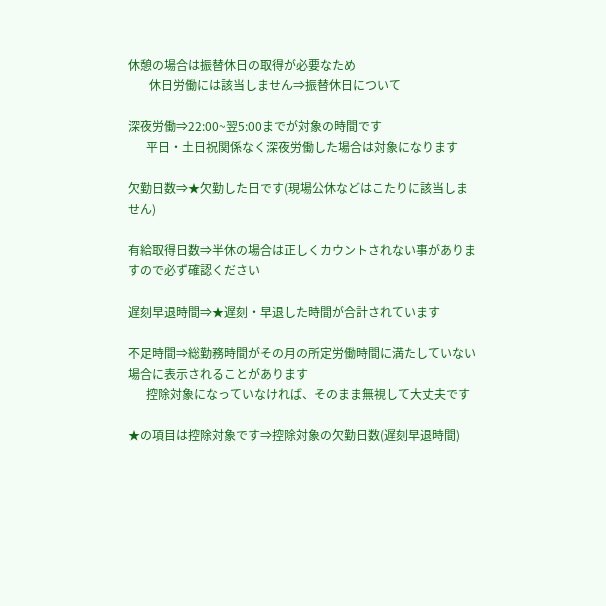休憩の場合は振替休日の取得が必要なため
       休日労働には該当しません⇒振替休日について

深夜労働⇒22:00~翌5:00までが対象の時間です
      平日・土日祝関係なく深夜労働した場合は対象になります

欠勤日数⇒★欠勤した日です(現場公休などはこたりに該当しません)

有給取得日数⇒半休の場合は正しくカウントされない事がありますので必ず確認ください

遅刻早退時間⇒★遅刻・早退した時間が合計されています

不足時間⇒総勤務時間がその月の所定労働時間に満たしていない場合に表示されることがあります
      控除対象になっていなければ、そのまま無視して大丈夫です

★の項目は控除対象です⇒控除対象の欠勤日数(遅刻早退時間)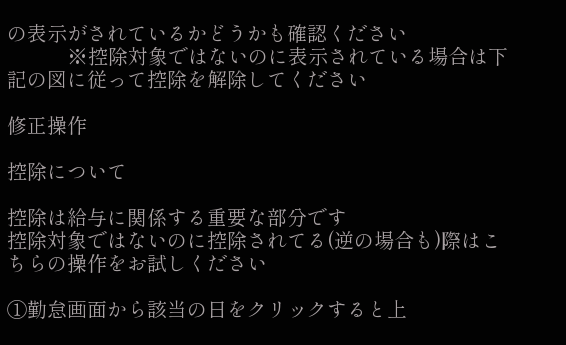の表示がされているかどうかも確認ください
            ※控除対象ではないのに表示されている場合は下記の図に従って控除を解除してください

修正操作

控除について

控除は給与に関係する重要な部分です
控除対象ではないのに控除されてる(逆の場合も)際はこちらの操作をお試しください

①勤怠画面から該当の日をクリックすると上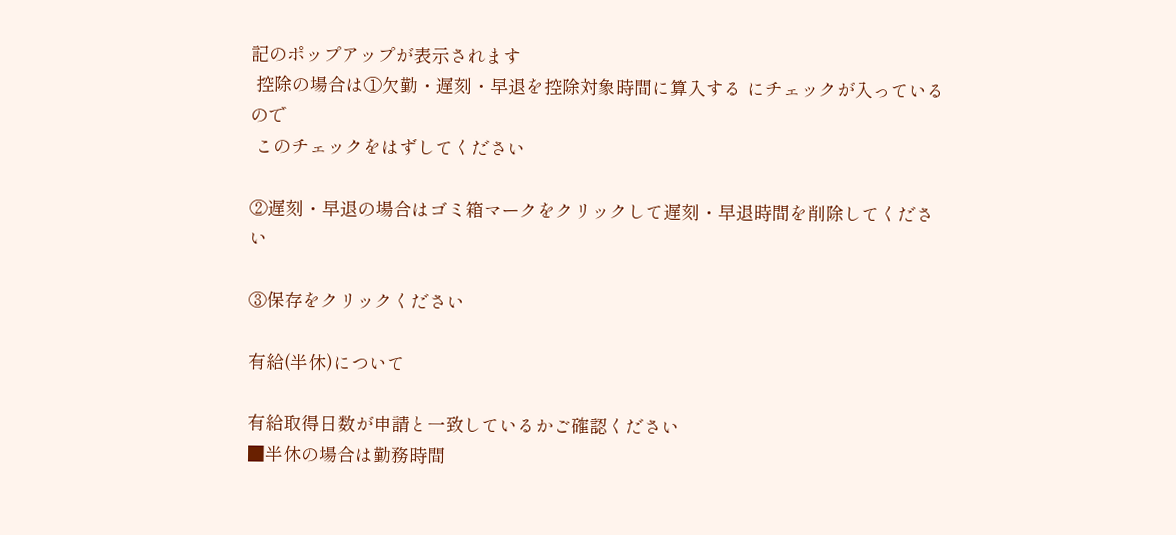記のポップアップが表示されます
 控除の場合は①欠勤・遅刻・早退を控除対象時間に算入する にチェックが入っているので
 このチェックをはずしてください

②遅刻・早退の場合はゴミ箱マークをクリックして遅刻・早退時間を削除してください

③保存をクリックください

有給(半休)について

有給取得日数が申請と一致しているかご確認ください
■半休の場合は勤務時間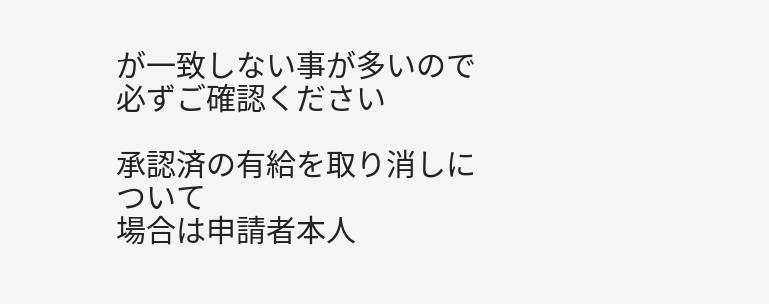が一致しない事が多いので必ずご確認ください

承認済の有給を取り消しについて
場合は申請者本人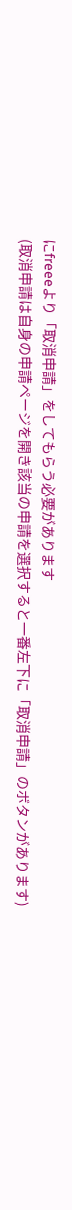にfreeeより「取消申請」をしてもらう必要があります
(取消申請は自身の申請ページを開き該当の申請を選択すると一番左下に「取消申請」のボタンがあります)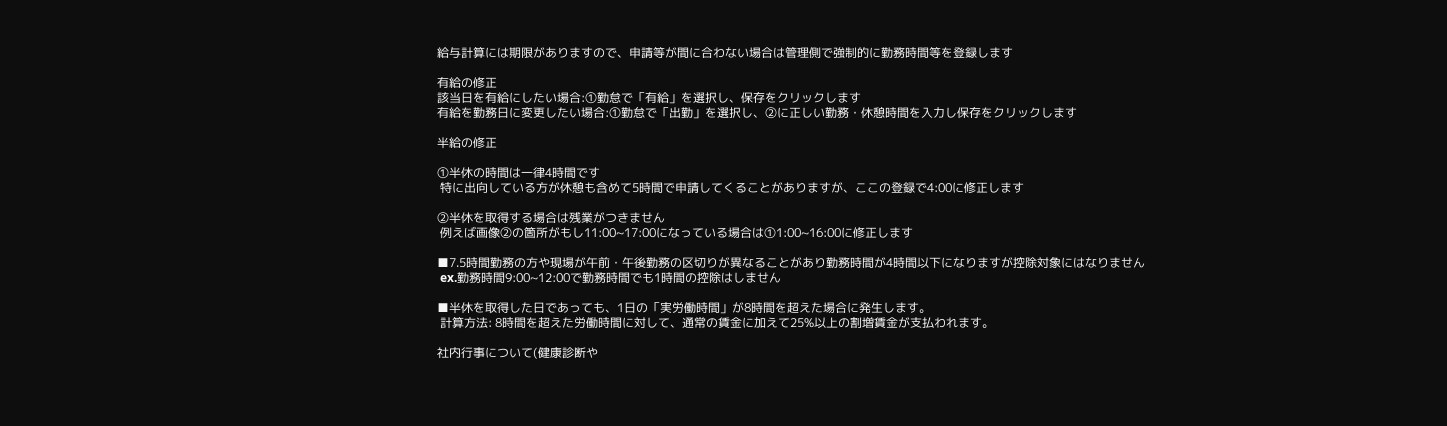給与計算には期限がありますので、申請等が間に合わない場合は管理側で強制的に勤務時間等を登録します

有給の修正
該当日を有給にしたい場合:①勤怠で「有給」を選択し、保存をクリックします
有給を勤務日に変更したい場合:①勤怠で「出勤」を選択し、②に正しい勤務・休憩時間を入力し保存をクリックします

半給の修正

①半休の時間は一律4時間です
 特に出向している方が休憩も含めて5時間で申請してくることがありますが、ここの登録で4:00に修正します

②半休を取得する場合は残業がつきません
 例えば画像②の箇所がもし11:00~17:00になっている場合は①1:00~16:00に修正します

■7.5時間勤務の方や現場が午前・午後勤務の区切りが異なることがあり勤務時間が4時間以下になりますが控除対象にはなりません
 ex.勤務時間9:00~12:00で勤務時間でも1時間の控除はしません

■半休を取得した日であっても、1日の「実労働時間」が8時間を超えた場合に発生します。
 計算方法: 8時間を超えた労働時間に対して、通常の賃金に加えて25%以上の割増賃金が支払われます。

社内行事について(健康診断や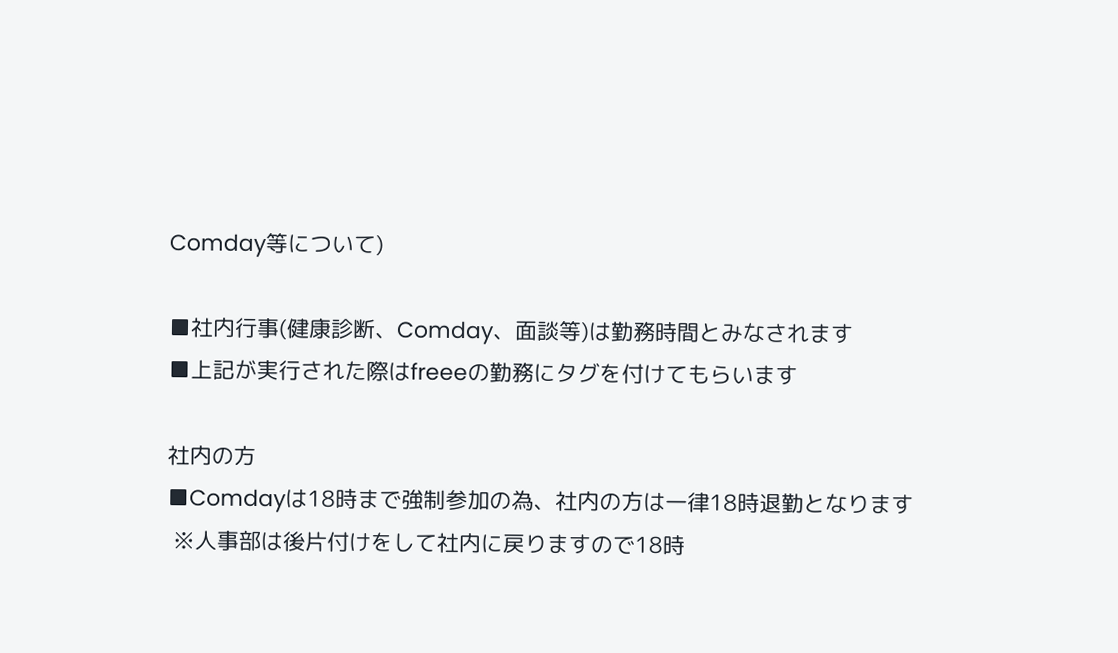Comday等について)

■社内行事(健康診断、Comday、面談等)は勤務時間とみなされます
■上記が実行された際はfreeeの勤務にタグを付けてもらいます

社内の方
■Comdayは18時まで強制参加の為、社内の方は一律18時退勤となります
 ※人事部は後片付けをして社内に戻りますので18時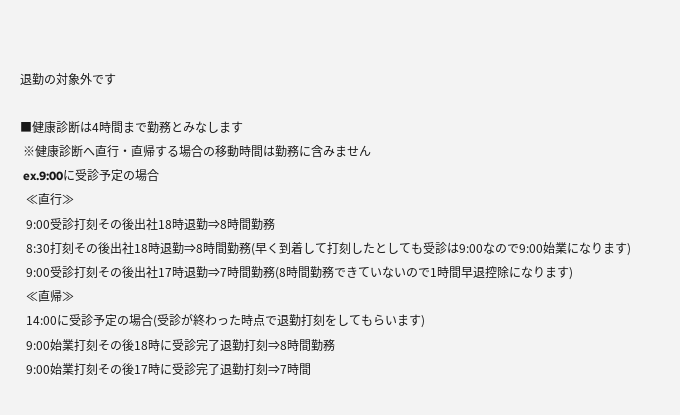退勤の対象外です

■健康診断は4時間まで勤務とみなします
 ※健康診断へ直行・直帰する場合の移動時間は勤務に含みません
 ex.9:00に受診予定の場合
  ≪直行≫
  9:00受診打刻その後出社18時退勤⇒8時間勤務
  8:30打刻その後出社18時退勤⇒8時間勤務(早く到着して打刻したとしても受診は9:00なので9:00始業になります)
  9:00受診打刻その後出社17時退勤⇒7時間勤務(8時間勤務できていないので1時間早退控除になります)
  ≪直帰≫
  14:00に受診予定の場合(受診が終わった時点で退勤打刻をしてもらいます)
  9:00始業打刻その後18時に受診完了退勤打刻⇒8時間勤務
  9:00始業打刻その後17時に受診完了退勤打刻⇒7時間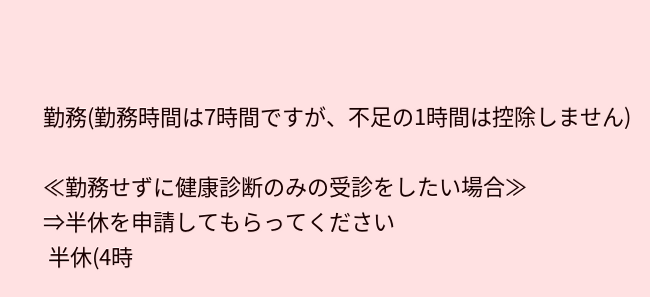勤務(勤務時間は7時間ですが、不足の1時間は控除しません)

≪勤務せずに健康診断のみの受診をしたい場合≫
⇒半休を申請してもらってください
 半休(4時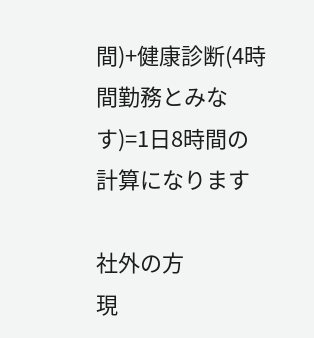間)+健康診断(4時間勤務とみなす)=1日8時間の計算になります

社外の方
現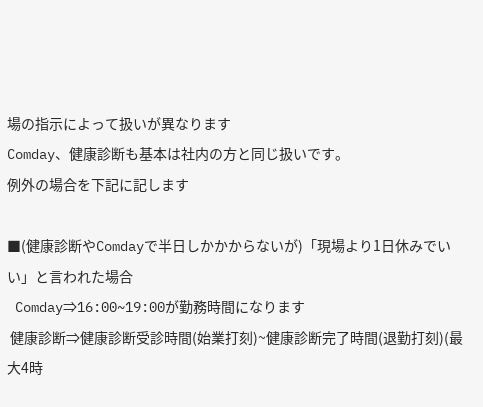場の指示によって扱いが異なります
Comday、健康診断も基本は社内の方と同じ扱いです。
例外の場合を下記に記します

■(健康診断やComdayで半日しかかからないが)「現場より1日休みでいい」と言われた場合
 Comday⇒16:00~19:00が勤務時間になります
 健康診断⇒健康診断受診時間(始業打刻)~健康診断完了時間(退勤打刻)(最大4時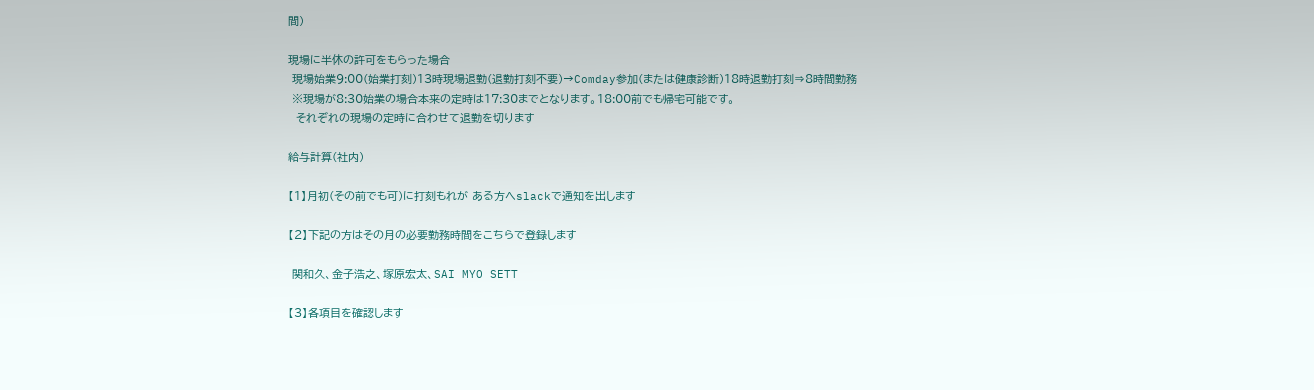間)

現場に半休の許可をもらった場合
 現場始業9:00(始業打刻)13時現場退勤(退勤打刻不要)→Comday参加(または健康診断)18時退勤打刻⇒8時間勤務
 ※現場が8:30始業の場合本来の定時は17:30までとなります。18:00前でも帰宅可能です。
  それぞれの現場の定時に合わせて退勤を切ります

給与計算(社内)

【1】月初(その前でも可)に打刻もれが ある方へslackで通知を出します

【2】下記の方はその月の必要勤務時間をこちらで登録します

 関和久、金子浩之、塚原宏太、SAI MYO SETT

【3】各項目を確認します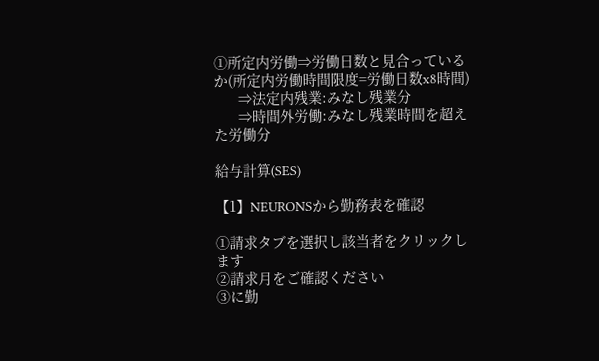①所定内労働⇒労働日数と見合っているか(所定内労働時間限度=労働日数x8時間)
      ⇒法定内残業:みなし残業分
      ⇒時間外労働:みなし残業時間を超えた労働分

給与計算(SES)

【1】NEURONSから勤務表を確認

①請求タブを選択し該当者をクリックします
②請求月をご確認ください
③に勤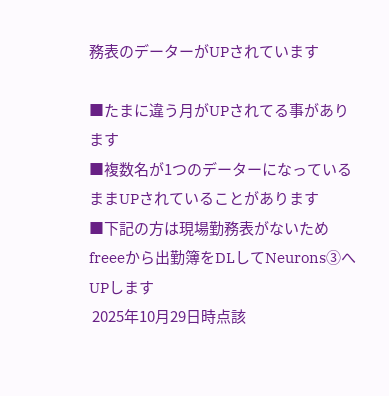務表のデーターがUPされています

■たまに違う月がUPされてる事があります
■複数名が1つのデーターになっているままUPされていることがあります
■下記の方は現場勤務表がないためfreeeから出勤簿をDLしてNeurons③へUPします
 2025年10月29日時点該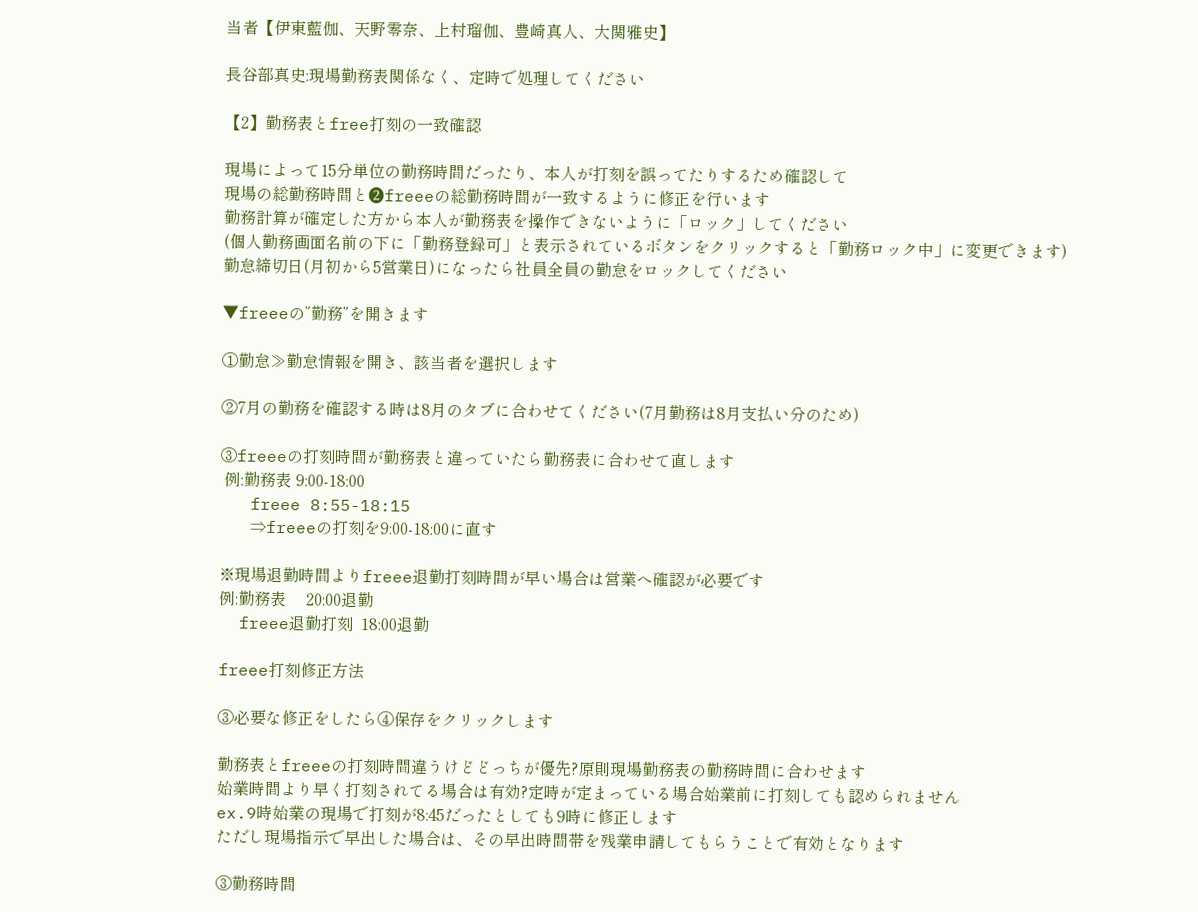当者【伊東藍伽、天野零奈、上村瑠伽、豊崎真人、大関雅史】

長谷部真史:現場勤務表関係なく、定時で処理してください

【2】勤務表とfree打刻の一致確認

現場によって15分単位の勤務時間だったり、本人が打刻を誤ってたりするため確認して
現場の総勤務時間と❷freeeの総勤務時間が一致するように修正を行います
勤務計算が確定した方から本人が勤務表を操作できないように「ロック」してください
(個人勤務画面名前の下に「勤務登録可」と表示されているボタンをクリックすると「勤務ロック中」に変更できます)
勤怠締切日(月初から5営業日)になったら社員全員の勤怠をロックしてください

▼freeeの”勤務”を開きます

①勤怠≫勤怠情報を開き、該当者を選択します

②7月の勤務を確認する時は8月のタブに合わせてください(7月勤務は8月支払い分のため)

③freeeの打刻時間が勤務表と違っていたら勤務表に合わせて直します
 例:勤務表 9:00-18:00
   freee 8:55-18:15
   ⇒freeeの打刻を9:00-18:00に直す

※現場退勤時間よりfreee退勤打刻時間が早い場合は営業へ確認が必要です
例:勤務表     20:00退勤
  freee退勤打刻  18:00退勤

freee打刻修正方法

③必要な修正をしたら④保存をクリックします

勤務表とfreeeの打刻時間違うけどどっちが優先?原則現場勤務表の勤務時間に合わせます
始業時間より早く打刻されてる場合は有効?定時が定まっている場合始業前に打刻しても認められません
ex.9時始業の現場で打刻が8:45だったとしても9時に修正します
ただし現場指示で早出した場合は、その早出時間帯を残業申請してもらうことで有効となります

③勤務時間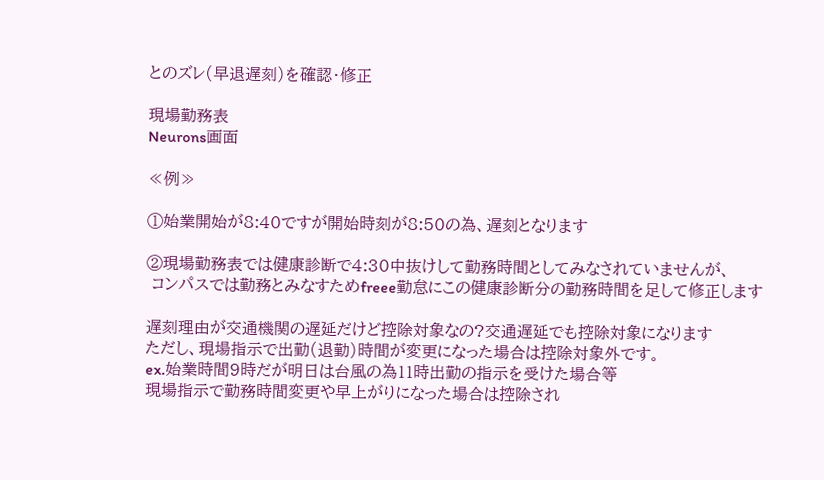とのズレ(早退遅刻)を確認・修正

現場勤務表
Neurons画面

≪例≫

①始業開始が8:40ですが開始時刻が8:50の為、遅刻となります

②現場勤務表では健康診断で4:30中抜けして勤務時間としてみなされていませんが、
 コンパスでは勤務とみなすためfreee勤怠にこの健康診断分の勤務時間を足して修正します

遅刻理由が交通機関の遅延だけど控除対象なの?交通遅延でも控除対象になります
ただし、現場指示で出勤(退勤)時間が変更になった場合は控除対象外です。
ex.始業時間9時だが明日は台風の為11時出勤の指示を受けた場合等
現場指示で勤務時間変更や早上がりになった場合は控除され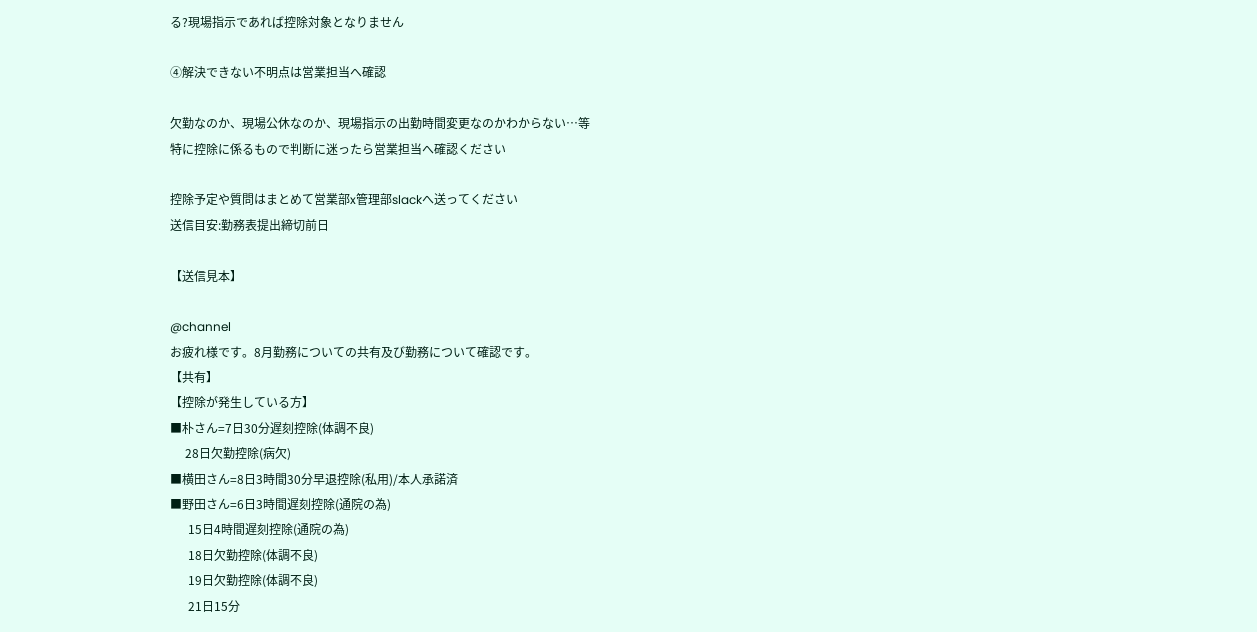る?現場指示であれば控除対象となりません

④解決できない不明点は営業担当へ確認

欠勤なのか、現場公休なのか、現場指示の出勤時間変更なのかわからない…等
特に控除に係るもので判断に迷ったら営業担当へ確認ください

控除予定や質問はまとめて営業部x管理部slackへ送ってください
送信目安:勤務表提出締切前日

【送信見本】

@channel
お疲れ様です。8月勤務についての共有及び勤務について確認です。
【共有】
【控除が発生している方】
■朴さん=7日30分遅刻控除(体調不良)
     28日欠勤控除(病欠)
■横田さん=8日3時間30分早退控除(私用)/本人承諾済
■野田さん=6日3時間遅刻控除(通院の為)
      15日4時間遅刻控除(通院の為)
      18日欠勤控除(体調不良)
      19日欠勤控除(体調不良)
      21日15分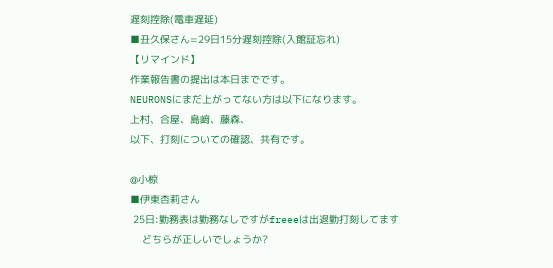遅刻控除(電車遅延)
■丑久保さん=29日15分遅刻控除(入館証忘れ)
【リマインド】
作業報告書の提出は本日までです。
NEURONSにまだ上がってない方は以下になります。
上村、合屋、島﨑、藤森、
以下、打刻についての確認、共有です。

@小椋
■伊東杏莉さん
 25日:勤務表は勤務なしですがfreeeは出退勤打刻してます
    どちらが正しいでしょうか?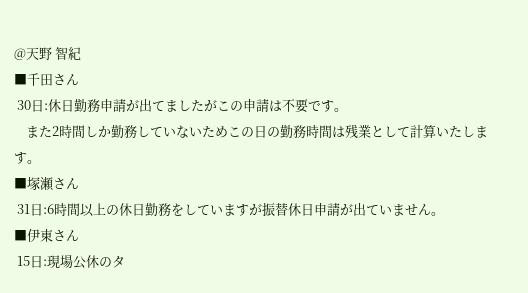@天野 智紀
■千田さん
 30日:休日勤務申請が出てましたがこの申請は不要です。
    また2時間しか勤務していないためこの日の勤務時間は残業として計算いたします。
■塚瀬さん
 31日:6時間以上の休日勤務をしていますが振替休日申請が出ていません。
■伊東さん
 15日:現場公休のタ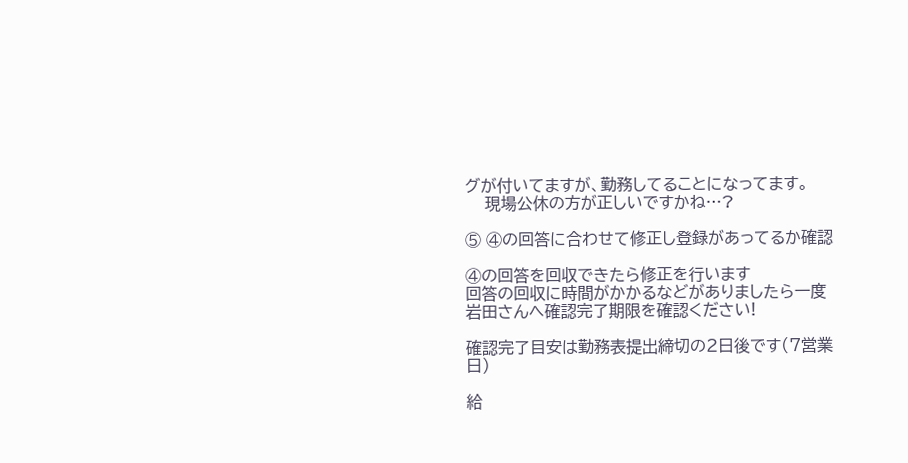グが付いてますが、勤務してることになってます。
    現場公休の方が正しいですかね…?

⑤ ④の回答に合わせて修正し登録があってるか確認

④の回答を回収できたら修正を行います
回答の回収に時間がかかるなどがありましたら一度岩田さんへ確認完了期限を確認ください!

確認完了目安は勤務表提出締切の2日後です(7営業日)

給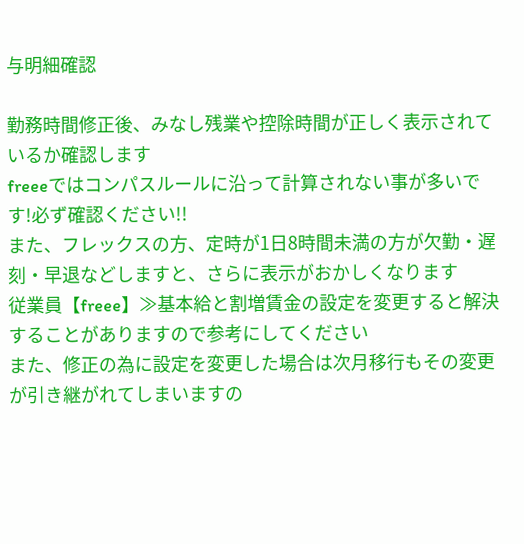与明細確認

勤務時間修正後、みなし残業や控除時間が正しく表示されているか確認します
freeeではコンパスルールに沿って計算されない事が多いです!必ず確認ください!!
また、フレックスの方、定時が1日8時間未満の方が欠勤・遅刻・早退などしますと、さらに表示がおかしくなります
従業員【freee】≫基本給と割増賃金の設定を変更すると解決することがありますので参考にしてください
また、修正の為に設定を変更した場合は次月移行もその変更が引き継がれてしまいますの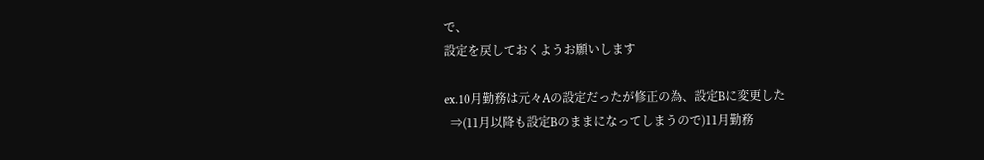で、
設定を戻しておくようお願いします

ex.10月勤務は元々Aの設定だったが修正の為、設定Bに変更した
  ⇒(11月以降も設定Bのままになってしまうので)11月勤務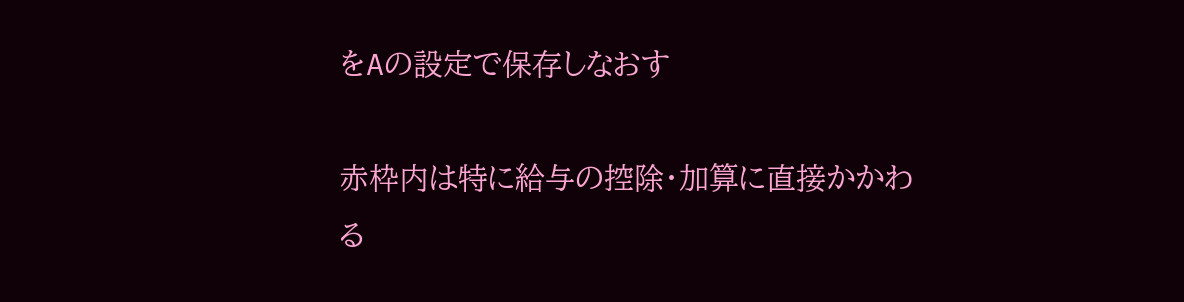をAの設定で保存しなおす

赤枠内は特に給与の控除・加算に直接かかわる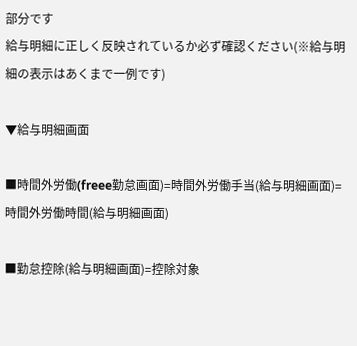部分です
給与明細に正しく反映されているか必ず確認ください(※給与明細の表示はあくまで一例です)

▼給与明細画面

■時間外労働(freee勤怠画面)=時間外労働手当(給与明細画面)=時間外労働時間(給与明細画面)

■勤怠控除(給与明細画面)=控除対象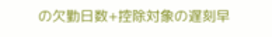の欠勤日数+控除対象の遅刻早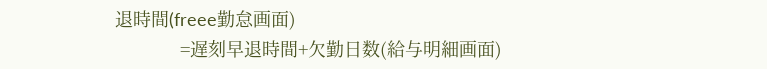退時間(freee勤怠画面)
             =遅刻早退時間+欠勤日数(給与明細画面)